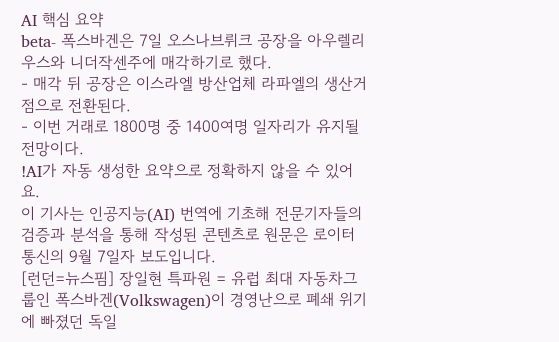AI 핵심 요약
beta- 폭스바겐은 7일 오스나브뤼크 공장을 아우렐리우스와 니더작센주에 매각하기로 했다.
- 매각 뒤 공장은 이스라엘 방산업체 라파엘의 생산거점으로 전환된다.
- 이번 거래로 1800명 중 1400여명 일자리가 유지될 전망이다.
!AI가 자동 생성한 요약으로 정확하지 않을 수 있어요.
이 기사는 인공지능(AI) 번역에 기초해 전문기자들의 검증과 분석을 통해 작성된 콘텐츠로 원문은 로이터 통신의 9월 7일자 보도입니다.
[런던=뉴스핌] 장일현 특파원 = 유럽 최대 자동차그룹인 폭스바겐(Volkswagen)이 경영난으로 폐쇄 위기에 빠졌던 독일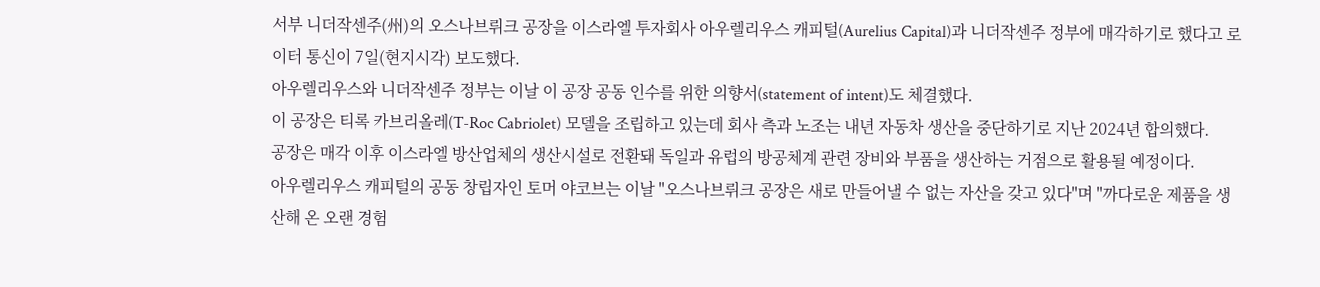서부 니더작센주(州)의 오스나브뤼크 공장을 이스라엘 투자회사 아우렐리우스 캐피털(Aurelius Capital)과 니더작센주 정부에 매각하기로 했다고 로이터 통신이 7일(현지시각) 보도했다.
아우렐리우스와 니더작센주 정부는 이날 이 공장 공동 인수를 위한 의향서(statement of intent)도 체결했다.
이 공장은 티록 카브리올레(T-Roc Cabriolet) 모델을 조립하고 있는데 회사 측과 노조는 내년 자동차 생산을 중단하기로 지난 2024년 합의했다.
공장은 매각 이후 이스라엘 방산업체의 생산시설로 전환돼 독일과 유럽의 방공체계 관련 장비와 부품을 생산하는 거점으로 활용될 예정이다.
아우렐리우스 캐피털의 공동 창립자인 토머 야코브는 이날 "오스나브뤼크 공장은 새로 만들어낼 수 없는 자산을 갖고 있다"며 "까다로운 제품을 생산해 온 오랜 경험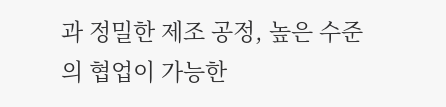과 정밀한 제조 공정, 높은 수준의 협업이 가능한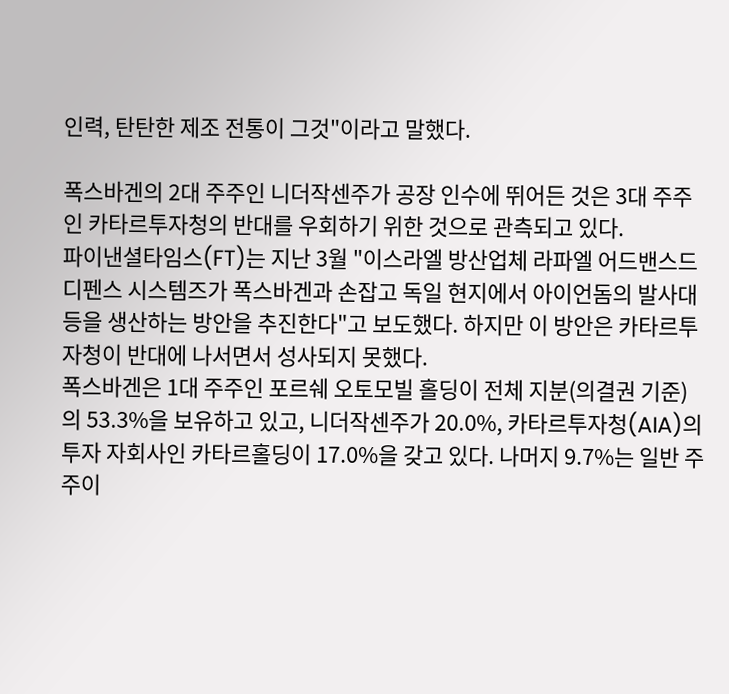인력, 탄탄한 제조 전통이 그것"이라고 말했다.

폭스바겐의 2대 주주인 니더작센주가 공장 인수에 뛰어든 것은 3대 주주인 카타르투자청의 반대를 우회하기 위한 것으로 관측되고 있다.
파이낸셜타임스(FT)는 지난 3월 "이스라엘 방산업체 라파엘 어드밴스드 디펜스 시스템즈가 폭스바겐과 손잡고 독일 현지에서 아이언돔의 발사대 등을 생산하는 방안을 추진한다"고 보도했다. 하지만 이 방안은 카타르투자청이 반대에 나서면서 성사되지 못했다.
폭스바겐은 1대 주주인 포르쉐 오토모빌 홀딩이 전체 지분(의결권 기준)의 53.3%을 보유하고 있고, 니더작센주가 20.0%, 카타르투자청(AIA)의 투자 자회사인 카타르홀딩이 17.0%을 갖고 있다. 나머지 9.7%는 일반 주주이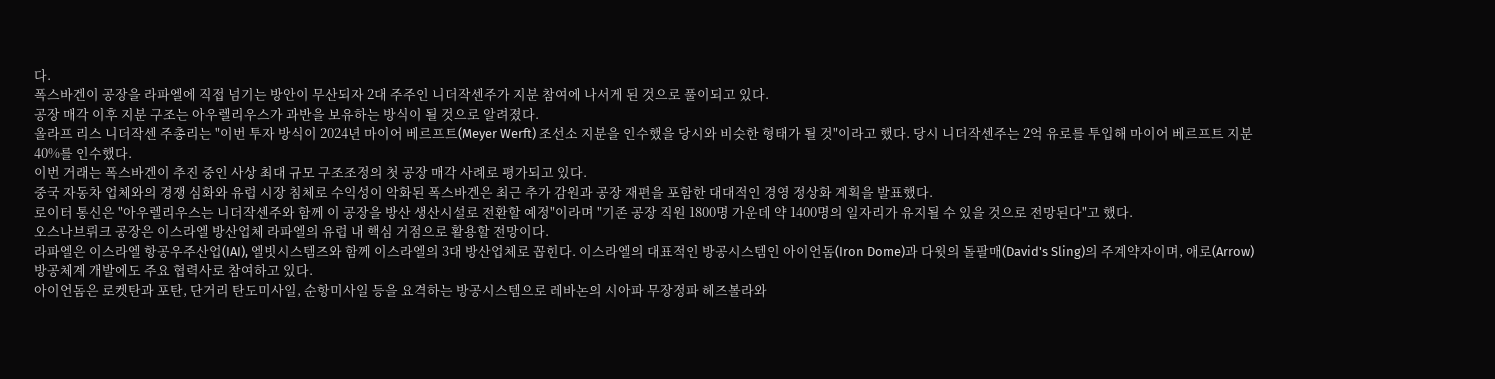다.
폭스바겐이 공장을 라파엘에 직접 넘기는 방안이 무산되자 2대 주주인 니더작센주가 지분 참여에 나서게 된 것으로 풀이되고 있다.
공장 매각 이후 지분 구조는 아우렐리우스가 과반을 보유하는 방식이 될 것으로 알려졌다.
올라프 리스 니더작센 주총리는 "이번 투자 방식이 2024년 마이어 베르프트(Meyer Werft) 조선소 지분을 인수했을 당시와 비슷한 형태가 될 것"이라고 했다. 당시 니더작센주는 2억 유로를 투입해 마이어 베르프트 지분 40%를 인수했다.
이번 거래는 폭스바겐이 추진 중인 사상 최대 규모 구조조정의 첫 공장 매각 사례로 평가되고 있다.
중국 자동차 업체와의 경쟁 심화와 유럽 시장 침체로 수익성이 악화된 폭스바겐은 최근 추가 감원과 공장 재편을 포함한 대대적인 경영 정상화 계획을 발표했다.
로이터 통신은 "아우렐리우스는 니더작센주와 함께 이 공장을 방산 생산시설로 전환할 예정"이라며 "기존 공장 직원 1800명 가운데 약 1400명의 일자리가 유지될 수 있을 것으로 전망된다"고 했다.
오스나브뤼크 공장은 이스라엘 방산업체 라파엘의 유럽 내 핵심 거점으로 활용할 전망이다.
라파엘은 이스라엘 항공우주산업(IAI), 엘빗시스템즈와 함께 이스라엘의 3대 방산업체로 꼽힌다. 이스라엘의 대표적인 방공시스템인 아이언돔(Iron Dome)과 다윗의 돌팔매(David's Sling)의 주계약자이며, 애로(Arrow) 방공체계 개발에도 주요 협력사로 참여하고 있다.
아이언돔은 로켓탄과 포탄, 단거리 탄도미사일, 순항미사일 등을 요격하는 방공시스템으로 레바논의 시아파 무장정파 헤즈볼라와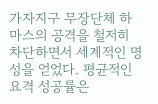가자지구 무장단체 하마스의 공격을 철저히 차단하면서 세계적인 명성을 얻었다. 평균적인 요격 성공률은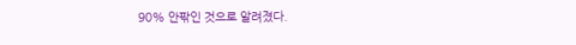90% 안팎인 것으로 알려졌다.